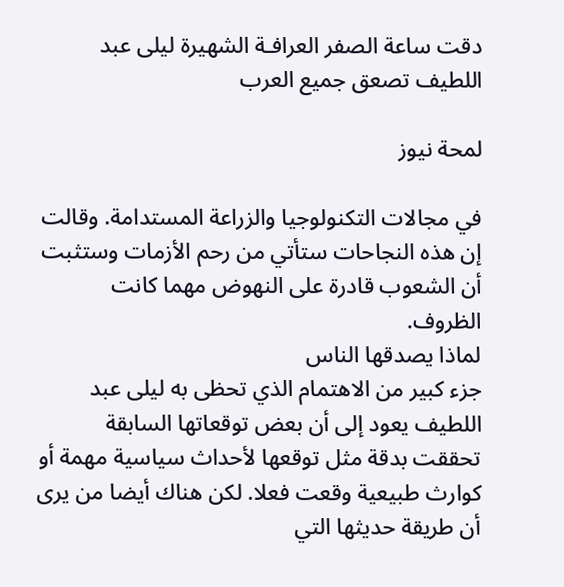دقت ساعة الصفر العرافـة الشهيرة ليلى عبد اللطيف تصعق جميع العرب

لمحة نيوز

في مجالات التكنولوجيا والزراعة المستدامة. وقالت إن هذه النجاحات ستأتي من رحم الأزمات وستثبت أن الشعوب قادرة على النهوض مهما كانت الظروف.
لماذا يصدقها الناس
جزء كبير من الاهتمام الذي تحظى به ليلى عبد اللطيف يعود إلى أن بعض توقعاتها السابقة تحققت بدقة مثل توقعها لأحداث سياسية مهمة أو كوارث طبيعية وقعت فعلا. لكن هناك أيضا من يرى أن طريقة حديثها التي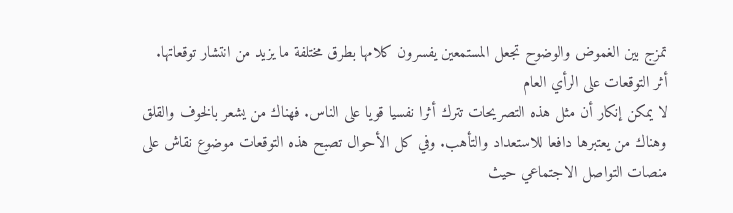تمزج بين الغموض والوضوح تجعل المستمعين يفسرون كلامها بطرق مختلفة ما يزيد من انتشار توقعاتها.
أثر التوقعات على الرأي العام
لا يمكن إنكار أن مثل هذه التصريحات تترك أثرا نفسيا قويا على الناس. فهناك من يشعر بالخوف والقلق وهناك من يعتبرها دافعا للاستعداد والتأهب. وفي كل الأحوال تصبح هذه التوقعات موضوع نقاش على منصات التواصل الاجتماعي حيث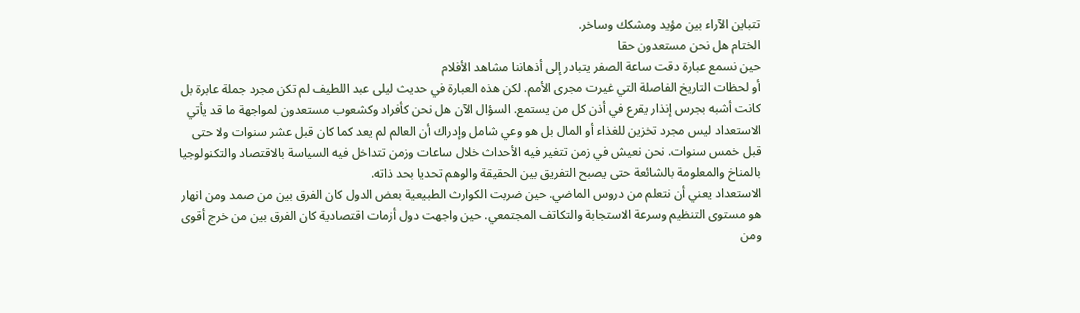تتباين الآراء بين مؤيد ومشكك وساخر.
الختام هل نحن مستعدون حقا
حين نسمع عبارة دقت ساعة الصفر يتبادر إلى أذهاننا مشاهد الأفلام
أو لحظات التاريخ الفاصلة التي غيرت مجرى الأمم. لكن هذه العبارة في حديث ليلى عبد اللطيف لم تكن مجرد جملة عابرة بل كانت أشبه بجرس إنذار يقرع في أذن كل من يستمع. السؤال الآن هل نحن كأفراد وكشعوب مستعدون لمواجهة ما قد يأتي
الاستعداد ليس مجرد تخزين للغذاء أو المال بل هو وعي شامل وإدراك أن العالم لم يعد كما كان قبل عشر سنوات ولا حتى قبل خمس سنوات. نحن نعيش في زمن تتغير فيه الأحداث خلال ساعات وزمن تتداخل فيه السياسة بالاقتصاد والتكنولوجيا بالمناخ والمعلومة بالشائعة حتى يصبح التفريق بين الحقيقة والوهم تحديا بحد ذاته.
الاستعداد يعني أن نتعلم من دروس الماضي. حين ضربت الكوارث الطبيعية بعض الدول كان الفرق بين من صمد ومن انهار هو مستوى التنظيم وسرعة الاستجابة والتكاتف المجتمعي. حين واجهت دول أزمات اقتصادية كان الفرق بين من خرج أقوى ومن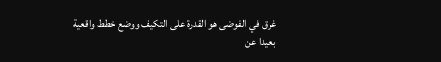غرق في الفوضى هو القدرة على التكيف ووضع خطط واقعية بعيدا عن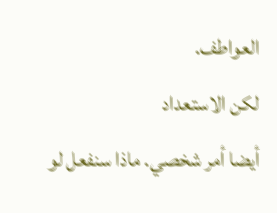العواطف.
لكن الاستعداد
أيضا أمر شخصي. ماذا سنفعل لو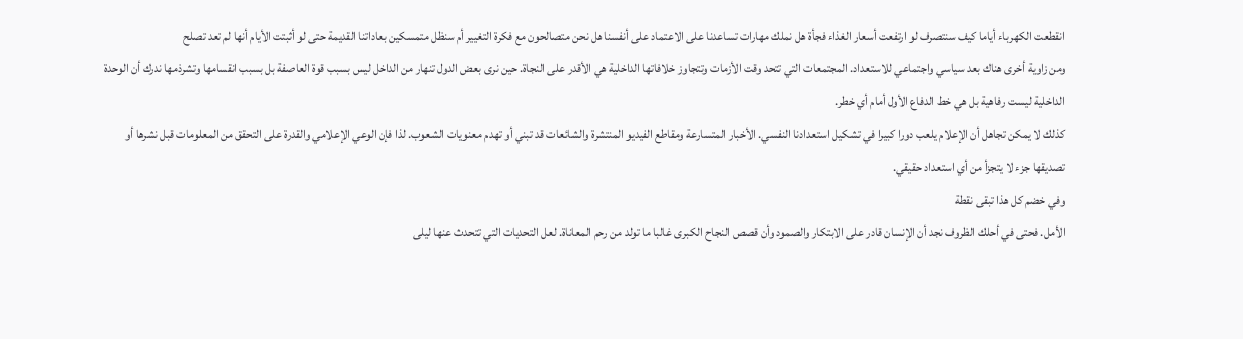انقطعت الكهرباء أياما كيف سنتصرف لو ارتفعت أسعار الغذاء فجأة هل نملك مهارات تساعدنا على الاعتماد على أنفسنا هل نحن متصالحون مع فكرة التغيير أم سنظل متمسكين بعاداتنا القديمة حتى لو أثبتت الأيام أنها لم تعد تصلح
ومن زاوية أخرى هناك بعد سياسي واجتماعي للاستعداد. المجتمعات التي تتحد وقت الأزمات وتتجاوز خلافاتها الداخلية هي الأقدر على النجاة. حين نرى بعض الدول تنهار من الداخل ليس بسبب قوة العاصفة بل بسبب انقسامها وتشرذمها ندرك أن الوحدة الداخلية ليست رفاهية بل هي خط الدفاع الأول أمام أي خطر.
كذلك لا يمكن تجاهل أن الإعلام يلعب دورا كبيرا في تشكيل استعدادنا النفسي. الأخبار المتسارعة ومقاطع الفيديو المنتشرة والشائعات قد تبني أو تهدم معنويات الشعوب. لذا فإن الوعي الإعلامي والقدرة على التحقق من المعلومات قبل نشرها أو تصديقها جزء لا يتجزأ من أي استعداد حقيقي.
وفي خضم كل هذا تبقى نقطة
الأمل. فحتى في أحلك الظروف نجد أن الإنسان قادر على الابتكار والصمود وأن قصص النجاح الكبرى غالبا ما تولد من رحم المعاناة. لعل التحديات التي تتحدث عنها ليلى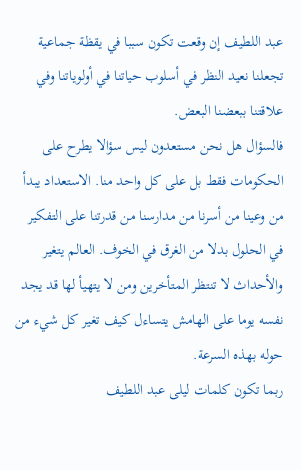عبد اللطيف إن وقعت تكون سببا في يقظة جماعية تجعلنا نعيد النظر في أسلوب حياتنا في أولوياتنا وفي علاقتنا ببعضنا البعض.
فالسؤال هل نحن مستعدون ليس سؤالا يطرح على الحكومات فقط بل على كل واحد منا. الاستعداد يبدأ من وعينا من أسرنا من مدارسنا من قدرتنا على التفكير في الحلول بدلا من الغرق في الخوف. العالم يتغير والأحداث لا تنتظر المتأخرين ومن لا يتهيأ لها قد يجد نفسه يوما على الهامش يتساءل كيف تغير كل شيء من حوله بهذه السرعة.
ربما تكون كلمات ليلى عبد اللطيف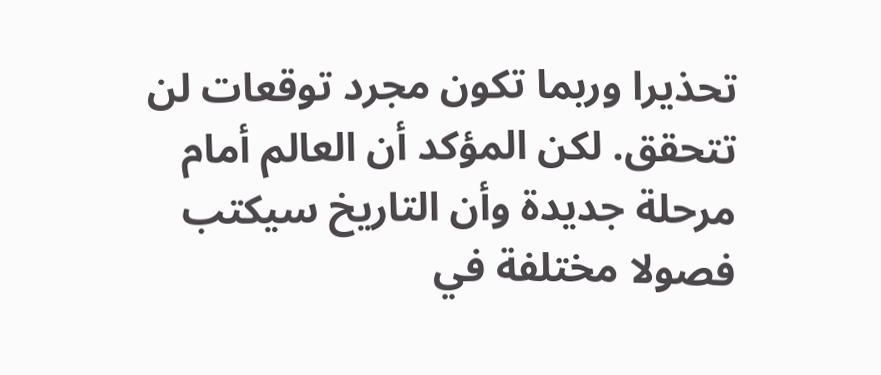تحذيرا وربما تكون مجرد توقعات لن تتحقق. لكن المؤكد أن العالم أمام مرحلة جديدة وأن التاريخ سيكتب فصولا مختلفة في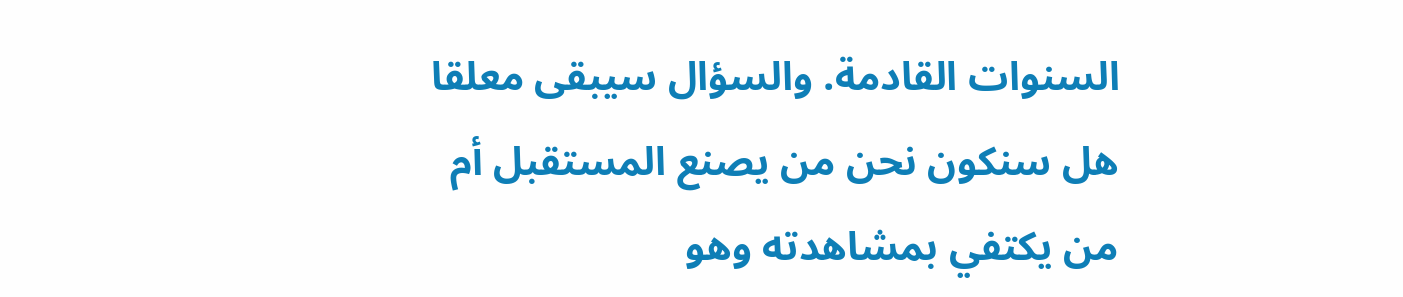السنوات القادمة. والسؤال سيبقى معلقا هل سنكون نحن من يصنع المستقبل أم من يكتفي بمشاهدته وهو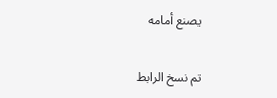يصنع أمامه

تم نسخ الرابط